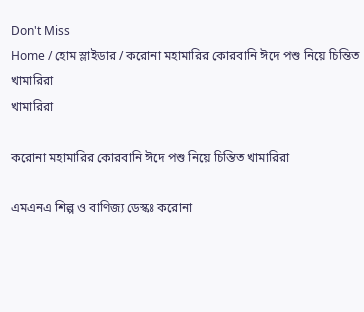Don't Miss
Home / হোম স্লাইডার / করোনা মহামারির কোরবানি ঈদে পশু নিয়ে চিন্তিত খামারিরা
খামারিরা

করোনা মহামারির কোরবানি ঈদে পশু নিয়ে চিন্তিত খামারিরা

এমএনএ শিল্প ও বাণিজ্য ডেস্কঃ করোনা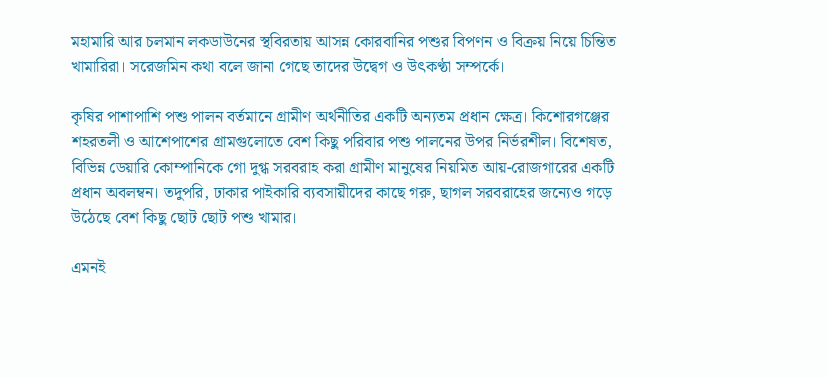মহামারি আর চলমান লকডাউনের স্থবিরতায় আসন্ন কোরবানির পশুর বিপণন ও বিক্রয় নিয়ে চিন্তিত খামারিরা। সরেজমিন কথা বলে জানা গেছে তাদের উদ্বেগ ও উৎকণ্ঠা সম্পর্কে।

কৃষির পাশাপাশি পশু পালন বর্তমানে গ্রামীণ অর্থনীতির একটি অন্যতম প্রধান ক্ষেত্র। কিশোরগঞ্জের শহরতলী ও আশেপাশের গ্রামগুলোতে বেশ কিছু পরিবার পশু পালনের উপর নির্ভরশীল। বিশেষত, বিভিন্ন ডেয়ারি কোম্পানিকে গো দুগ্ধ সরবরাহ করা গ্রামীণ মানুষের নিয়মিত আয়-রোজগারের একটি প্রধান অবলম্বন। তদুপরি, ঢাকার পাইকারি ব্যবসায়ীদের কাছে গরু, ছাগল সরবরাহের জন্যেও গড়ে উঠেছে বেশ কিছু ছোট ছোট পশু খামার।

এমনই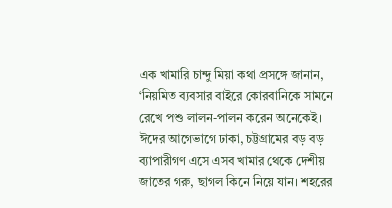এক খামারি চান্দু মিয়া কথা প্রসঙ্গে জানান, ‘নিয়মিত ব্যবসার বাইরে কোরবানিকে সামনে রেখে পশু লালন-পালন করেন অনেকেই। ঈদের আগেভাগে ঢাকা, চট্টগ্রামের বড় বড় ব্যাপারীগণ এসে এসব খামার থেকে দেশীয় জাতের গরু, ছাগল কিনে নিয়ে যান। শহরের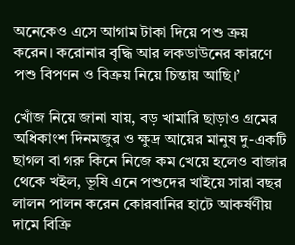অনেকেও এসে আগাম টাকা দিয়ে পশু ক্রয় করেন। করোনার বৃদ্ধি আর লকডাউনের কারণে পশু বিপণন ও বিক্রয় নিয়ে চিন্তায় আছি।’

খোঁজ নিয়ে জানা যায়, বড় খামারি ছাড়াও গ্রমের অধিকাংশ দিনমজুর ও ক্ষুদ্র আয়ের মানুষ দু-একটি ছাগল বা গরু কিনে নিজে কম খেয়ে হলেও বাজার থেকে খইল, ভূষি এনে পশুদের খাইয়ে সারা বছর লালন পালন করেন কোরবানির হাটে আকর্ষণীয় দামে বিক্রি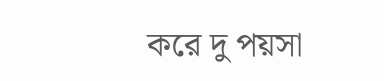করে দু পয়সা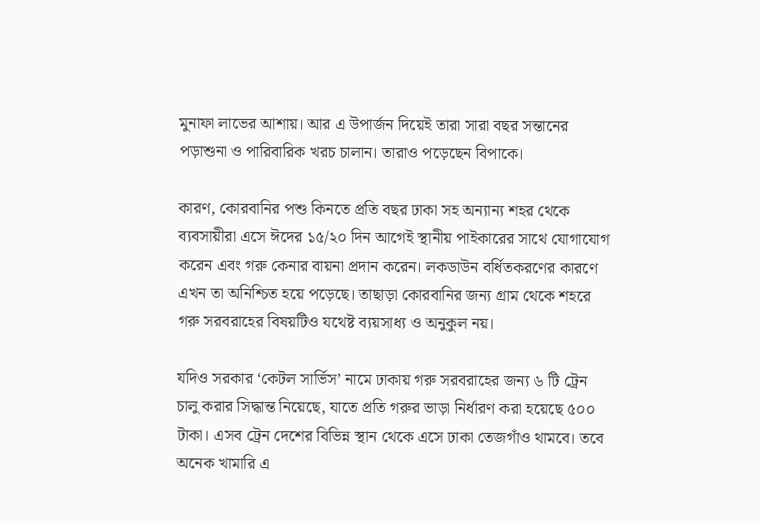মুনাফা লাভের আশায়। আর এ উপার্জন দিয়েই তারা সারা বছর সন্তানের পড়াশুনা ও পারিবারিক খরচ চালান। তারাও পড়েছেন বিপাকে।

কারণ, কোরবানির পশু কিনতে প্রতি বছর ঢাকা সহ অন্যান্য শহর থেকে ব্যবসায়ীরা এসে ঈদের ১৫/২০ দিন আগেই স্থানীয় পাইকারের সাথে যোগাযোগ করেন এবং গরু কেনার বায়না প্রদান করেন। লকডাউন বর্ধিতকরণের কারণে এখন তা অনিশ্চিত হয়ে পড়েছে। তাছাড়া কোরবানির জন্য গ্রাম থেকে শহরে গরু সরবরাহের বিষয়টিও যথেষ্ট ব্যয়সাধ্য ও অনুকুল নয়।

যদিও সরকার ‘কেটল সার্ভিস’ নামে ঢাকায় গরু সরবরাহের জন্য ৬ টি ট্রেন চালু করার সিদ্ধান্ত নিয়েছে, যাতে প্রতি গরুর ভাড়া নির্ধারণ করা হয়েছে ৫০০ টাকা। এসব ট্রেন দেশের বিভিন্ন স্থান থেকে এসে ঢাকা তেজগাঁও থামবে। তবে অনেক খামারি এ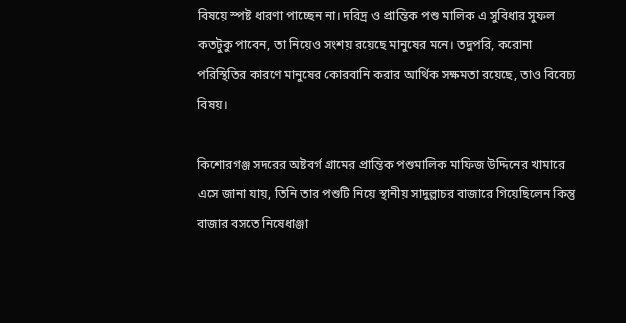বিষয়ে স্পষ্ট ধারণা পাচ্ছেন না। দরিদ্র ও প্রান্তিক পশু মালিক এ সুবিধার সুফল কতটুকু পাবেন, তা নিয়েও সংশয় রয়েছে মানুষের মনে। তদুপরি, করোনা পরিস্থিতির কারণে মানুষের কোরবানি করার আর্থিক সক্ষমতা রয়েছে, তাও বিবেচ্য বিষয়।

কিশোরগঞ্জ সদরের অষ্টবর্গ গ্রামের প্রান্তিক পশুমালিক মাফিজ উদ্দিনের খামারে এসে জানা যায়, তিনি তার পশুটি নিয়ে স্থানীয় সাদুল্লাচর বাজারে গিয়েছিলেন কিন্তু বাজার বসতে নিষেধাঞ্জা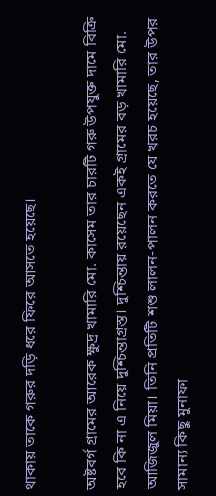থাকায় তাকে গরুর দড়ি ধরে ফিরে আসতে হয়েছে।

অষ্টবর্গ গ্রামের আরেক ক্ষুদ্র খামারি মো. কাসেম তার চারটি গরু উপযুক্ত দামে বিক্রি হবে কি না এ নিয়ে দুশ্চিন্তাগ্রস্ত। দুশ্চিন্তায় রয়েছেন একই গ্রামের বড় খামারি মো. আজিজুল মিয়া। তিনি প্রতিটি শশু লালন-পালন করতে যে খরচ হয়েছে, তার উপর সামান্য কিছু মুনাফা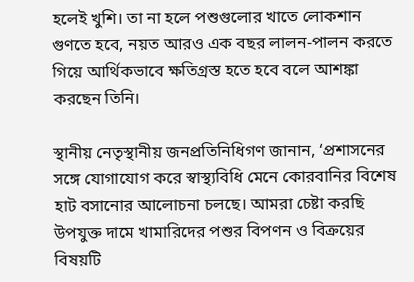হলেই খুশি। তা না হলে পশুগুলোর খাতে লোকশান গুণতে হবে, নয়ত আরও এক বছর লালন-পালন করতে গিয়ে আর্থিকভাবে ক্ষতিগ্রস্ত হতে হবে বলে আশঙ্কা করছেন তিনি।

স্থানীয় নেতৃস্থানীয় জনপ্রতিনিধিগণ জানান, ‘প্রশাসনের সঙ্গে যোগাযোগ করে স্বাস্থ্যবিধি মেনে কোরবানির বিশেষ হাট বসানোর আলোচনা চলছে। আমরা চেষ্টা করছি উপযুক্ত দামে খামারিদের পশুর বিপণন ও বিক্রয়ের বিষয়টি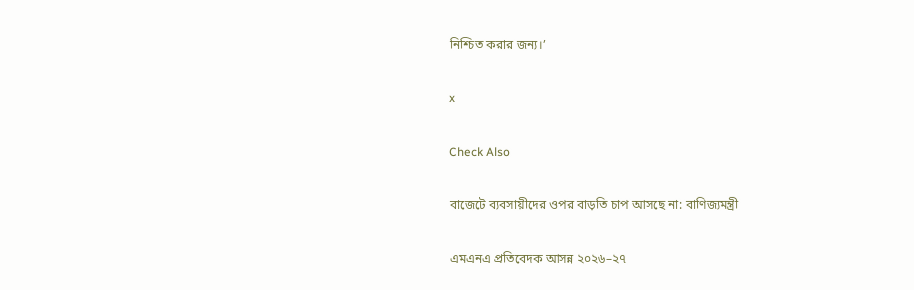নিশ্চিত করার জন্য।’

x

Check Also

বাজেটে ব্যবসায়ীদের ওপর বাড়তি চাপ আসছে না: বাণিজ্যমন্ত্রী

এমএনএ প্রতিবেদক আসন্ন ২০২৬–২৭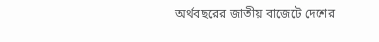অর্থবছরের জাতীয় বাজেটে দেশের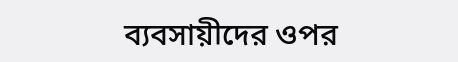ব্যবসায়ীদের ওপর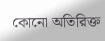কোনো অতিরিক্ত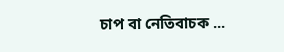চাপ বা নেতিবাচক ...